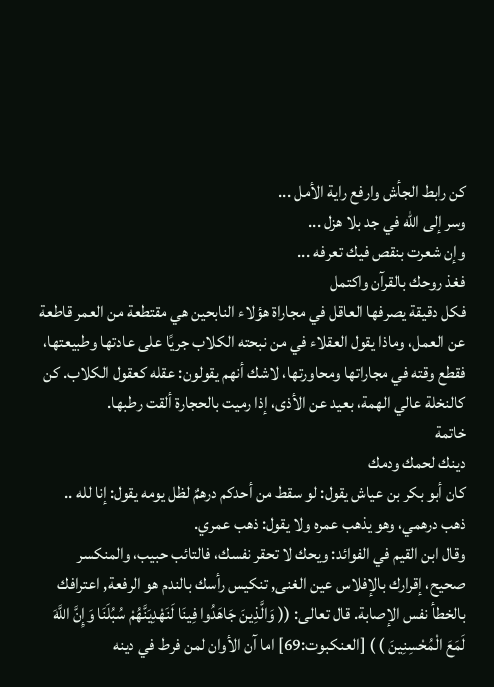كن رابط الجأش وارفع راية الأمل ...
وسر إلى الله في جد بلا هزل ...
وإن شعرت بنقص فيك تعرفه ...
فغذ روحك بالقرآن واكتمل
فكل دقيقة يصرفها العاقل في مجاراة هؤلاء النابحين هي مقتطعة من العمر قاطعة عن العمل، وماذا يقول العقلاء في من نبحته الكلاب جريًا على عادتها وطبيعتها، فقطع وقته في مجاراتها ومحاورتها، لاشك أنهم يقولون: عقله كعقول الكلاب. كن كالنخلة عالي الهمة، بعيد عن الأذى، إذا رميت بالحجارة ألقت رطبها.
خاتمة
دينك لحمك ودمك
كان أبو بكر بن عياش يقول: لو سقط من أحدكم درهمٌ لظل يومه يقول: إنا لله .. ذهب درهمي، وهو يذهب عمره ولا يقول: ذهب عمري.
وقال ابن القيم في الفوائد: ويحك لا تحقر نفسك، فالتائب حبيب، والمنكسر صحيح، إقرارك بالإفلاس عين الغنى, تنكيس رأسك بالندم هو الرفعة, اعترافك بالخطأ نفس الإصابة. قال تعالى: (( وَالَّذِينَ جَاهَدُوا فِينَا لَنَهْدِيَنَّهُمْ سُبُلَنَا وَإِنَّ اللَّهَ لَمَعَ الْمُحْسِنِينَ ) ) [العنكبوت:69] اما آن الأوان لمن فرط في دينه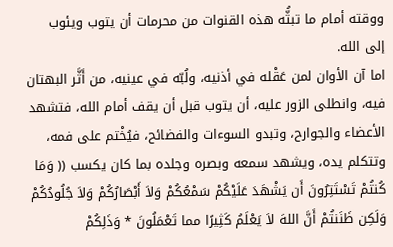ووقته أمام ما تبثُّه هذه القنوات من محرمات أن يتوب ويئوب إلى الله.
اما آن الأوان لمن عَقْله في أذنيه، ولُبّه في عينيه، من أَثَّر البهتان فيه، وانطلى الزور عليه، أن يتوب قبل أن يقف أمام الله، فتشهد الأعضاء والجوارح، وتبدو السوءات والفضائح، فيُخْتم على فمه، وتتكلم يده، ويشهد سمعه وبصره وجلده بما كان يكسب (( وَمَا كُنتُمْ تَسْتَتِرُونَ أَن يَشْهَدَ عَلَيْكُمْ سَمْعُكُمْ وَلاَ أَبْصَارُكُمْ وَلاَ جُلُودُكُمْ وَلَكِن ظَنَنتُمْ أَنَّ اللهَ لاَ يَعْلَمُ كَثِيرًا مما تَعْمَلُونَ * وَذَلِكُمْ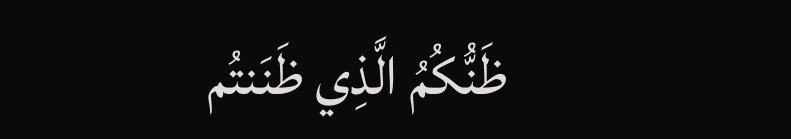ظَنُّكُمُ الَّذِي ظَنَنتُم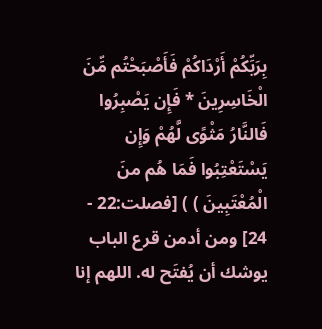بِرَبِّكُمْ أَرْدَاكُمْ فَأَصْبَحْتُم مِّنَ الْخَاسِرِينَ * فَإِن يَصْبِرُوا فَالنَّارُ مَثْوًى لَّهُمْ وَإِن يَسْتَعْتِبُوا فَمَا هُم منَ الْمُعْتَبِينَ ) ) [فصلت:22 - 24] ومن أدمن قرع الباب يوشك أن يُفتَح له. اللهم إنا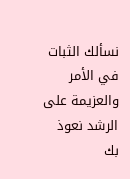نسألك الثبات في الأمر والعزيمة على الرشد نعوذ بك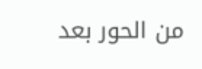من الحور بعد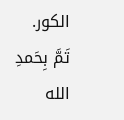الكور.
تَمَّ بِحَمدِ الله